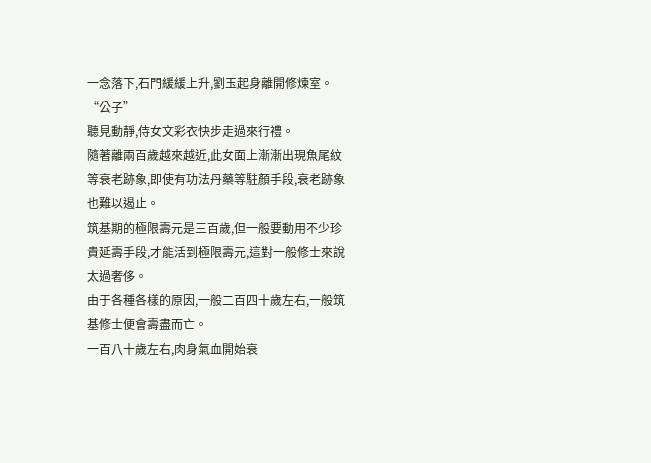一念落下,石門緩緩上升,劉玉起身離開修煉室。
“公子”
聽見動靜,侍女文彩衣快步走過來行禮。
隨著離兩百歲越來越近,此女面上漸漸出現魚尾紋等衰老跡象,即使有功法丹藥等駐顏手段,衰老跡象也難以遏止。
筑基期的極限壽元是三百歲,但一般要動用不少珍貴延壽手段,才能活到極限壽元,這對一般修士來說太過奢侈。
由于各種各樣的原因,一般二百四十歲左右,一般筑基修士便會壽盡而亡。
一百八十歲左右,肉身氣血開始衰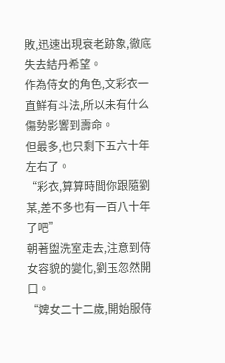敗,迅速出現衰老跡象,徹底失去結丹希望。
作為侍女的角色,文彩衣一直鮮有斗法,所以未有什么傷勢影響到壽命。
但最多,也只剩下五六十年左右了。
“彩衣,算算時間你跟隨劉某,差不多也有一百八十年了吧”
朝著盥洗室走去,注意到侍女容貌的變化,劉玉忽然開口。
“婢女二十二歲,開始服侍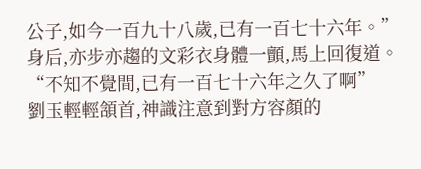公子,如今一百九十八歲,已有一百七十六年。”
身后,亦步亦趨的文彩衣身體一顫,馬上回復道。
“不知不覺間,已有一百七十六年之久了啊”
劉玉輕輕頷首,神識注意到對方容顏的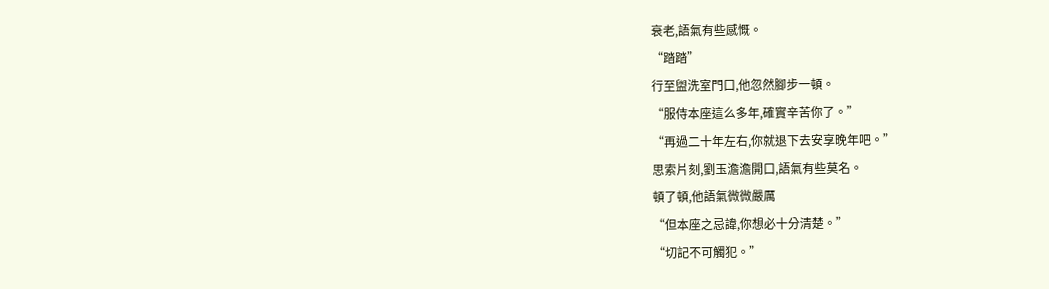衰老,語氣有些感慨。
“踏踏”
行至盥洗室門口,他忽然腳步一頓。
“服侍本座這么多年,確實辛苦你了。”
“再過二十年左右,你就退下去安享晚年吧。”
思索片刻,劉玉澹澹開口,語氣有些莫名。
頓了頓,他語氣微微嚴厲
“但本座之忌諱,你想必十分清楚。”
“切記不可觸犯。”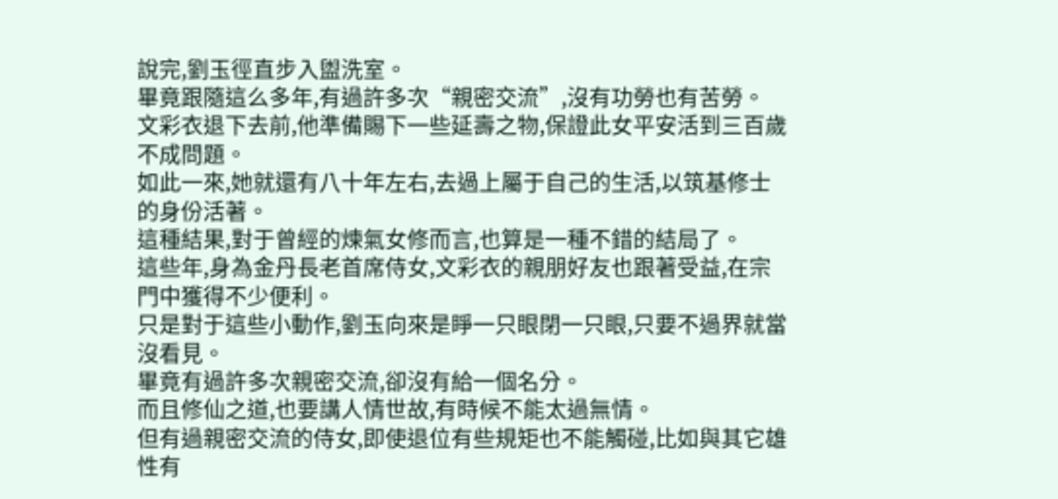說完,劉玉徑直步入盥洗室。
畢竟跟隨這么多年,有過許多次“親密交流”,沒有功勞也有苦勞。
文彩衣退下去前,他準備賜下一些延壽之物,保證此女平安活到三百歲不成問題。
如此一來,她就還有八十年左右,去過上屬于自己的生活,以筑基修士的身份活著。
這種結果,對于曾經的煉氣女修而言,也算是一種不錯的結局了。
這些年,身為金丹長老首席侍女,文彩衣的親朋好友也跟著受益,在宗門中獲得不少便利。
只是對于這些小動作,劉玉向來是睜一只眼閉一只眼,只要不過界就當沒看見。
畢竟有過許多次親密交流,卻沒有給一個名分。
而且修仙之道,也要講人情世故,有時候不能太過無情。
但有過親密交流的侍女,即使退位有些規矩也不能觸碰,比如與其它雄性有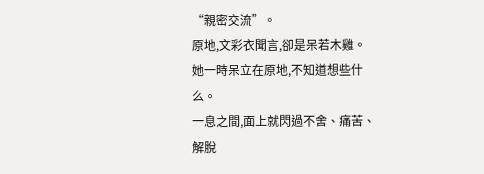“親密交流”。
原地,文彩衣聞言,卻是呆若木雞。
她一時呆立在原地,不知道想些什么。
一息之間,面上就閃過不舍、痛苦、解脫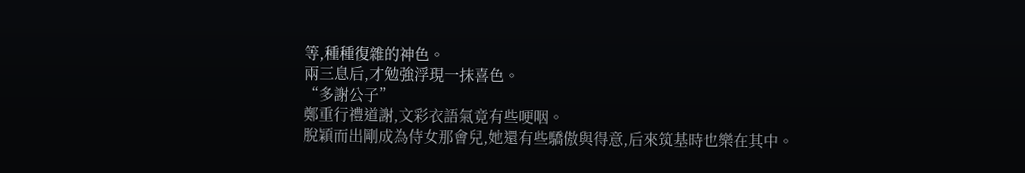等,種種復雜的神色。
兩三息后,才勉強浮現一抹喜色。
“多謝公子”
鄭重行禮道謝,文彩衣語氣竟有些哽咽。
脫穎而出剛成為侍女那會兒,她還有些驕傲與得意,后來筑基時也樂在其中。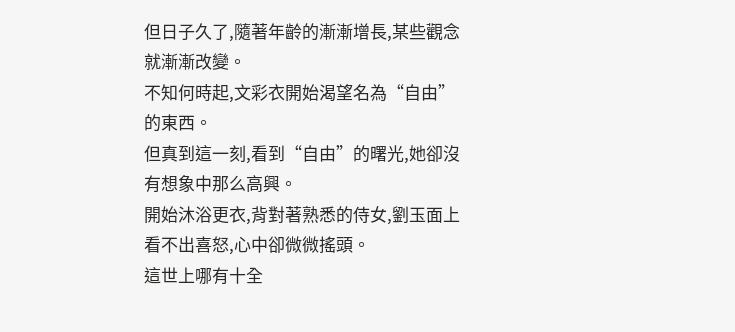但日子久了,隨著年齡的漸漸增長,某些觀念就漸漸改變。
不知何時起,文彩衣開始渴望名為“自由”的東西。
但真到這一刻,看到“自由”的曙光,她卻沒有想象中那么高興。
開始沐浴更衣,背對著熟悉的侍女,劉玉面上看不出喜怒,心中卻微微搖頭。
這世上哪有十全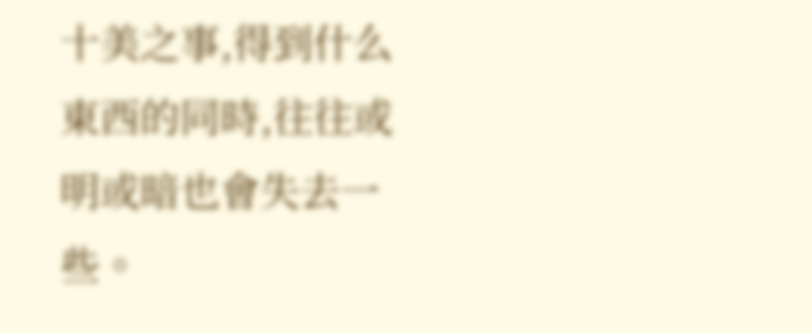十美之事,得到什么東西的同時,往往或明或暗也會失去一些。